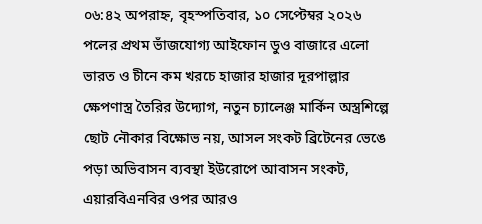০৬:৪২ অপরাহ্ন, বৃহস্পতিবার, ১০ সেপ্টেম্বর ২০২৬
পলের প্রথম ভাঁজযোগ্য আইফোন ডুও বাজারে এলো ভারত ও চীনে কম খরচে হাজার হাজার দূরপাল্লার ক্ষেপণাস্ত্র তৈরির উদ্যোগ, নতুন চ্যালেঞ্জ মার্কিন অস্ত্রশিল্পে ছোট নৌকার বিক্ষোভ নয়, আসল সংকট ব্রিটেনের ভেঙে পড়া অভিবাসন ব্যবস্থা ইউরোপে আবাসন সংকট, এয়ারবিএনবির ওপর আরও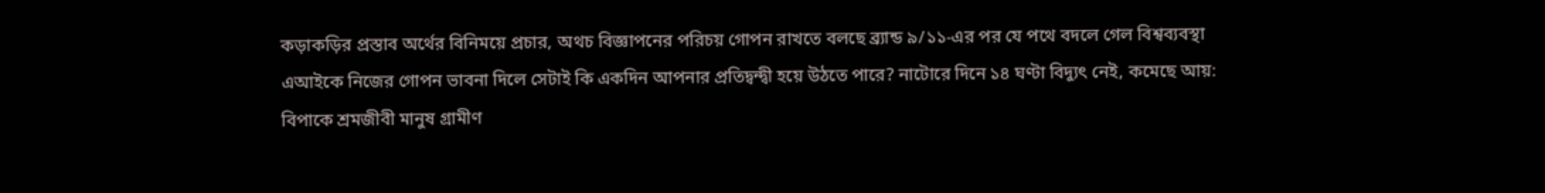কড়াকড়ির প্রস্তাব অর্থের বিনিময়ে প্রচার, অথচ বিজ্ঞাপনের পরিচয় গোপন রাখতে বলছে ব্র্যান্ড ৯/১১-এর পর যে পথে বদলে গেল বিশ্বব্যবস্থা এআইকে নিজের গোপন ভাবনা দিলে সেটাই কি একদিন আপনার প্রতিদ্বন্দ্বী হয়ে উঠতে পারে? নাটোরে দিনে ১৪ ঘণ্টা বিদ্যুৎ নেই, কমেছে আয়: বিপাকে শ্রমজীবী মানুষ গ্রামীণ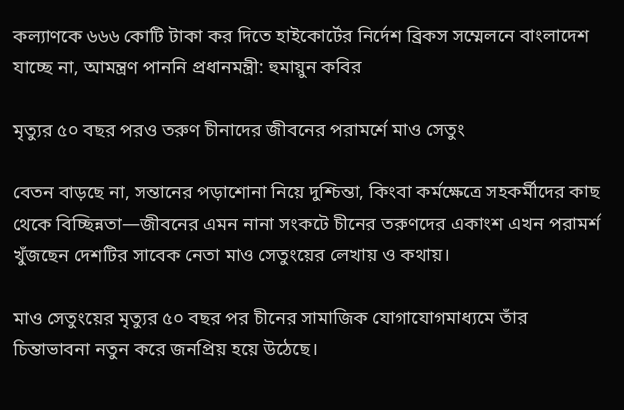কল্যাণকে ৬৬৬ কোটি টাকা কর দিতে হাইকোর্টের নির্দেশ ব্রিকস সম্মেলনে বাংলাদেশ যাচ্ছে না, আমন্ত্রণ পাননি প্রধানমন্ত্রী: হুমায়ুন কবির

মৃত্যুর ৫০ বছর পরও তরুণ চীনাদের জীবনের পরামর্শে মাও সেতুং

বেতন বাড়ছে না, সন্তানের পড়াশোনা নিয়ে দুশ্চিন্তা, কিংবা কর্মক্ষেত্রে সহকর্মীদের কাছ থেকে বিচ্ছিন্নতা—জীবনের এমন নানা সংকটে চীনের তরুণদের একাংশ এখন পরামর্শ খুঁজছেন দেশটির সাবেক নেতা মাও সেতুংয়ের লেখায় ও কথায়।

মাও সেতুংয়ের মৃত্যুর ৫০ বছর পর চীনের সামাজিক যোগাযোগমাধ্যমে তাঁর চিন্তাভাবনা নতুন করে জনপ্রিয় হয়ে উঠেছে।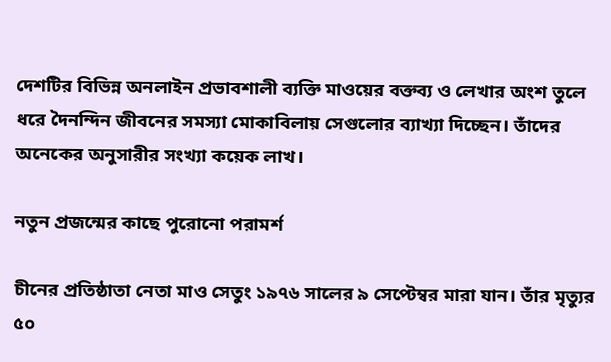দেশটির বিভিন্ন অনলাইন প্রভাবশালী ব্যক্তি মাওয়ের বক্তব্য ও লেখার অংশ তুলে ধরে দৈনন্দিন জীবনের সমস্যা মোকাবিলায় সেগুলোর ব্যাখ্যা দিচ্ছেন। তাঁদের অনেকের অনুসারীর সংখ্যা কয়েক লাখ।

নতুন প্রজন্মের কাছে পুরোনো পরামর্শ

চীনের প্রতিষ্ঠাতা নেতা মাও সেতুং ১৯৭৬ সালের ৯ সেপ্টেম্বর মারা যান। তাঁর মৃত্যুর ৫০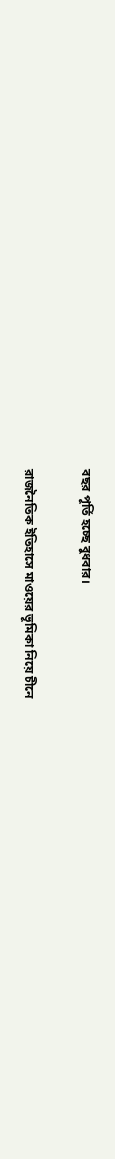বছর পূর্তি হচ্ছে বুধবার।

রাজনৈতিক ইতিহাসে মাওয়ের ভূমিকা নিয়ে চীনে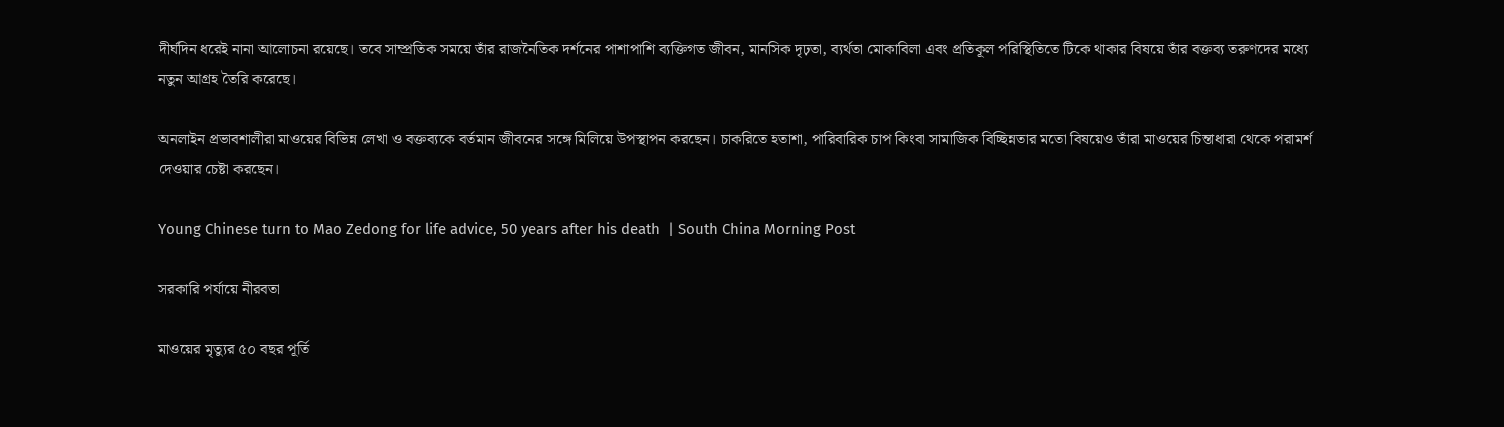দীর্ঘদিন ধরেই নানা আলোচনা রয়েছে। তবে সাম্প্রতিক সময়ে তাঁর রাজনৈতিক দর্শনের পাশাপাশি ব্যক্তিগত জীবন, মানসিক দৃঢ়তা, ব্যর্থতা মোকাবিলা এবং প্রতিকূল পরিস্থিতিতে টিকে থাকার বিষয়ে তাঁর বক্তব্য তরুণদের মধ্যে নতুন আগ্রহ তৈরি করেছে।

অনলাইন প্রভাবশালীরা মাওয়ের বিভিন্ন লেখা ও বক্তব্যকে বর্তমান জীবনের সঙ্গে মিলিয়ে উপস্থাপন করছেন। চাকরিতে হতাশা, পারিবারিক চাপ কিংবা সামাজিক বিচ্ছিন্নতার মতো বিষয়েও তাঁরা মাওয়ের চিন্তাধারা থেকে পরামর্শ দেওয়ার চেষ্টা করছেন।

Young Chinese turn to Mao Zedong for life advice, 50 years after his death  | South China Morning Post

সরকারি পর্যায়ে নীরবতা

মাওয়ের মৃত্যুর ৫০ বছর পূর্তি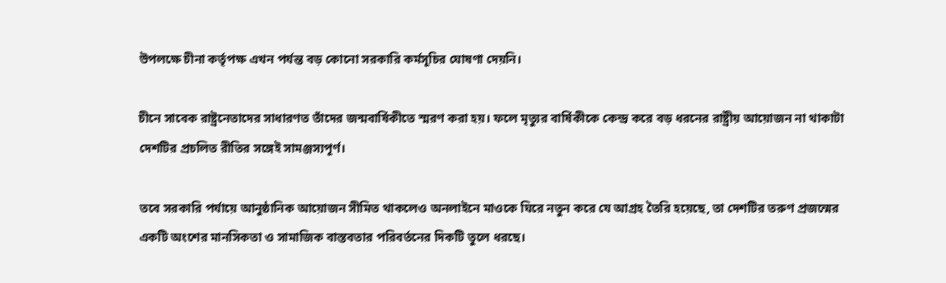উপলক্ষে চীনা কর্তৃপক্ষ এখন পর্যন্ত বড় কোনো সরকারি কর্মসূচির ঘোষণা দেয়নি।

চীনে সাবেক রাষ্ট্রনেতাদের সাধারণত তাঁদের জন্মবার্ষিকীতে স্মরণ করা হয়। ফলে মৃত্যুর বার্ষিকীকে কেন্দ্র করে বড় ধরনের রাষ্ট্রীয় আয়োজন না থাকাটা দেশটির প্রচলিত রীতির সঙ্গেই সামঞ্জস্যপূর্ণ।

তবে সরকারি পর্যায়ে আনুষ্ঠানিক আয়োজন সীমিত থাকলেও অনলাইনে মাওকে ঘিরে নতুন করে যে আগ্রহ তৈরি হয়েছে, তা দেশটির তরুণ প্রজন্মের একটি অংশের মানসিকতা ও সামাজিক বাস্তবতার পরিবর্তনের দিকটি তুলে ধরছে।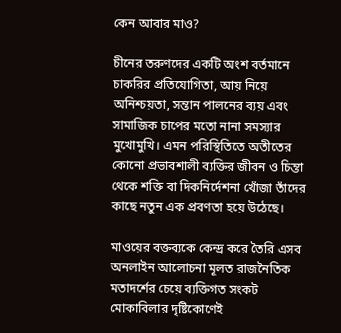কেন আবার মাও?

চীনের তরুণদের একটি অংশ বর্তমানে চাকরির প্রতিযোগিতা, আয় নিয়ে অনিশ্চয়তা, সন্তান পালনের ব্যয় এবং সামাজিক চাপের মতো নানা সমস্যার মুখোমুখি। এমন পরিস্থিতিতে অতীতের কোনো প্রভাবশালী ব্যক্তির জীবন ও চিন্তা থেকে শক্তি বা দিকনির্দেশনা খোঁজা তাঁদের কাছে নতুন এক প্রবণতা হয়ে উঠেছে।

মাওয়ের বক্তব্যকে কেন্দ্র করে তৈরি এসব অনলাইন আলোচনা মূলত রাজনৈতিক মতাদর্শের চেয়ে ব্যক্তিগত সংকট মোকাবিলার দৃষ্টিকোণেই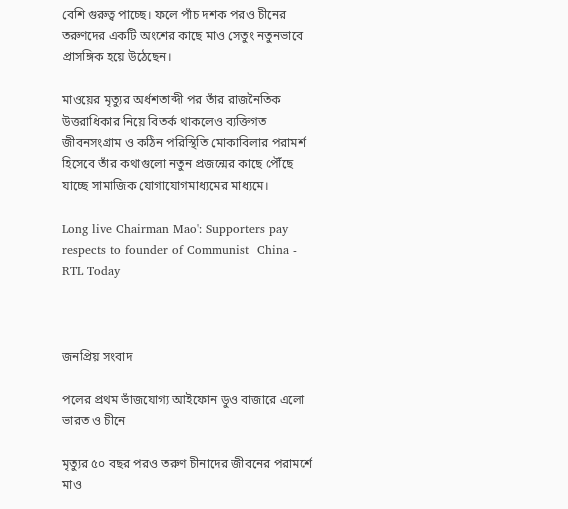বেশি গুরুত্ব পাচ্ছে। ফলে পাঁচ দশক পরও চীনের তরুণদের একটি অংশের কাছে মাও সেতুং নতুনভাবে প্রাসঙ্গিক হয়ে উঠেছেন।

মাওয়ের মৃত্যুর অর্ধশতাব্দী পর তাঁর রাজনৈতিক উত্তরাধিকার নিয়ে বিতর্ক থাকলেও ব্যক্তিগত জীবনসংগ্রাম ও কঠিন পরিস্থিতি মোকাবিলার পরামর্শ হিসেবে তাঁর কথাগুলো নতুন প্রজন্মের কাছে পৌঁছে যাচ্ছে সামাজিক যোগাযোগমাধ্যমের মাধ্যমে।

Long live Chairman Mao': Supporters pay respects to founder of Communist  China - RTL Today



জনপ্রিয় সংবাদ

পলের প্রথম ভাঁজযোগ্য আইফোন ডুও বাজারে এলো ভারত ও চীনে

মৃত্যুর ৫০ বছর পরও তরুণ চীনাদের জীবনের পরামর্শে মাও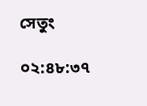সেতুং

০২:৪৮:৩৭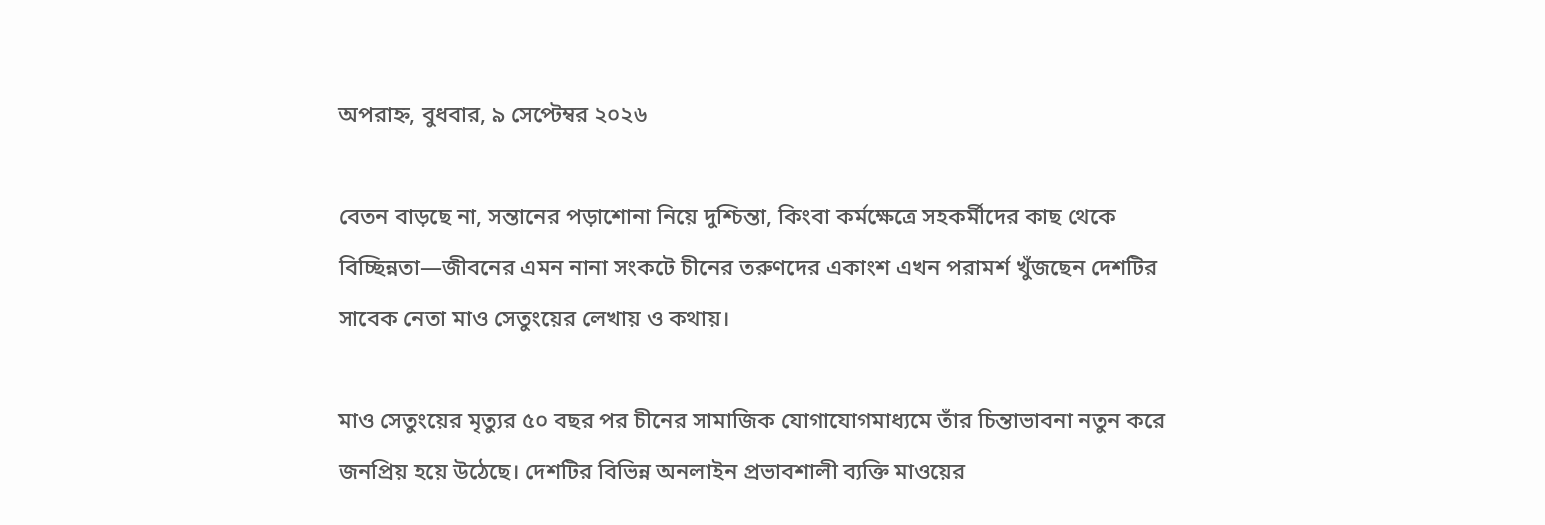অপরাহ্ন, বুধবার, ৯ সেপ্টেম্বর ২০২৬

বেতন বাড়ছে না, সন্তানের পড়াশোনা নিয়ে দুশ্চিন্তা, কিংবা কর্মক্ষেত্রে সহকর্মীদের কাছ থেকে বিচ্ছিন্নতা—জীবনের এমন নানা সংকটে চীনের তরুণদের একাংশ এখন পরামর্শ খুঁজছেন দেশটির সাবেক নেতা মাও সেতুংয়ের লেখায় ও কথায়।

মাও সেতুংয়ের মৃত্যুর ৫০ বছর পর চীনের সামাজিক যোগাযোগমাধ্যমে তাঁর চিন্তাভাবনা নতুন করে জনপ্রিয় হয়ে উঠেছে। দেশটির বিভিন্ন অনলাইন প্রভাবশালী ব্যক্তি মাওয়ের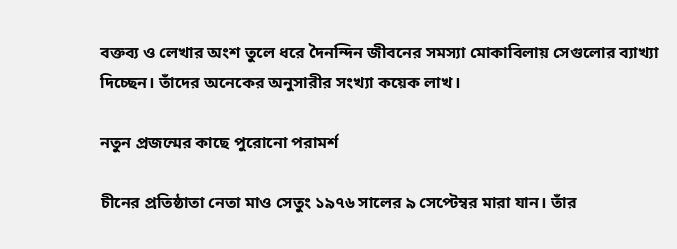বক্তব্য ও লেখার অংশ তুলে ধরে দৈনন্দিন জীবনের সমস্যা মোকাবিলায় সেগুলোর ব্যাখ্যা দিচ্ছেন। তাঁদের অনেকের অনুসারীর সংখ্যা কয়েক লাখ।

নতুন প্রজন্মের কাছে পুরোনো পরামর্শ

চীনের প্রতিষ্ঠাতা নেতা মাও সেতুং ১৯৭৬ সালের ৯ সেপ্টেম্বর মারা যান। তাঁর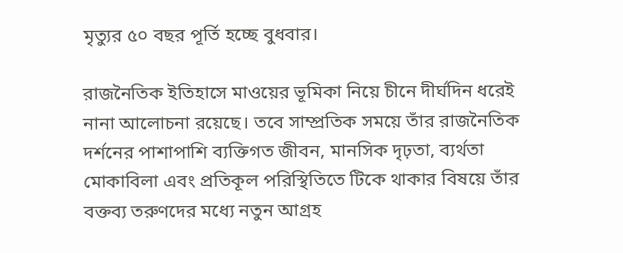মৃত্যুর ৫০ বছর পূর্তি হচ্ছে বুধবার।

রাজনৈতিক ইতিহাসে মাওয়ের ভূমিকা নিয়ে চীনে দীর্ঘদিন ধরেই নানা আলোচনা রয়েছে। তবে সাম্প্রতিক সময়ে তাঁর রাজনৈতিক দর্শনের পাশাপাশি ব্যক্তিগত জীবন, মানসিক দৃঢ়তা, ব্যর্থতা মোকাবিলা এবং প্রতিকূল পরিস্থিতিতে টিকে থাকার বিষয়ে তাঁর বক্তব্য তরুণদের মধ্যে নতুন আগ্রহ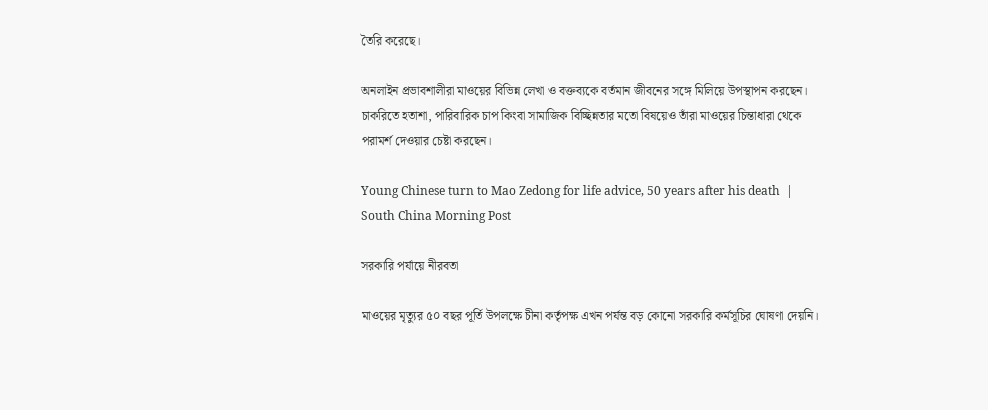তৈরি করেছে।

অনলাইন প্রভাবশালীরা মাওয়ের বিভিন্ন লেখা ও বক্তব্যকে বর্তমান জীবনের সঙ্গে মিলিয়ে উপস্থাপন করছেন। চাকরিতে হতাশা, পারিবারিক চাপ কিংবা সামাজিক বিচ্ছিন্নতার মতো বিষয়েও তাঁরা মাওয়ের চিন্তাধারা থেকে পরামর্শ দেওয়ার চেষ্টা করছেন।

Young Chinese turn to Mao Zedong for life advice, 50 years after his death  | South China Morning Post

সরকারি পর্যায়ে নীরবতা

মাওয়ের মৃত্যুর ৫০ বছর পূর্তি উপলক্ষে চীনা কর্তৃপক্ষ এখন পর্যন্ত বড় কোনো সরকারি কর্মসূচির ঘোষণা দেয়নি।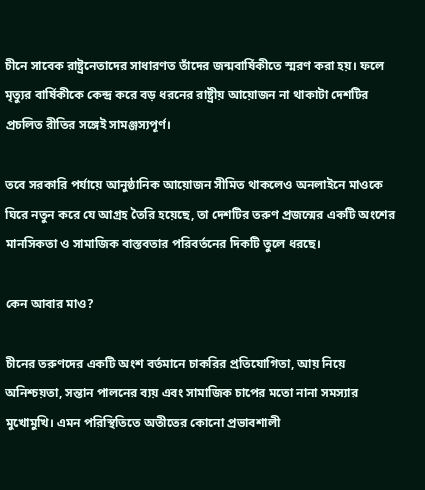চীনে সাবেক রাষ্ট্রনেতাদের সাধারণত তাঁদের জন্মবার্ষিকীতে স্মরণ করা হয়। ফলে মৃত্যুর বার্ষিকীকে কেন্দ্র করে বড় ধরনের রাষ্ট্রীয় আয়োজন না থাকাটা দেশটির প্রচলিত রীতির সঙ্গেই সামঞ্জস্যপূর্ণ।

তবে সরকারি পর্যায়ে আনুষ্ঠানিক আয়োজন সীমিত থাকলেও অনলাইনে মাওকে ঘিরে নতুন করে যে আগ্রহ তৈরি হয়েছে, তা দেশটির তরুণ প্রজন্মের একটি অংশের মানসিকতা ও সামাজিক বাস্তবতার পরিবর্তনের দিকটি তুলে ধরছে।

কেন আবার মাও?

চীনের তরুণদের একটি অংশ বর্তমানে চাকরির প্রতিযোগিতা, আয় নিয়ে অনিশ্চয়তা, সন্তান পালনের ব্যয় এবং সামাজিক চাপের মতো নানা সমস্যার মুখোমুখি। এমন পরিস্থিতিতে অতীতের কোনো প্রভাবশালী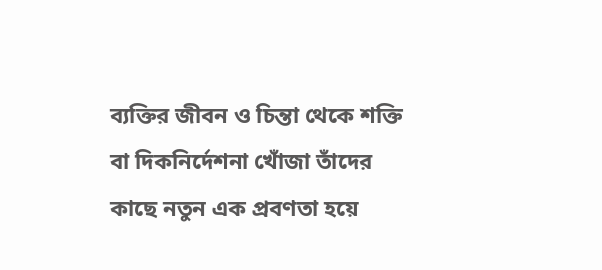ব্যক্তির জীবন ও চিন্তা থেকে শক্তি বা দিকনির্দেশনা খোঁজা তাঁদের কাছে নতুন এক প্রবণতা হয়ে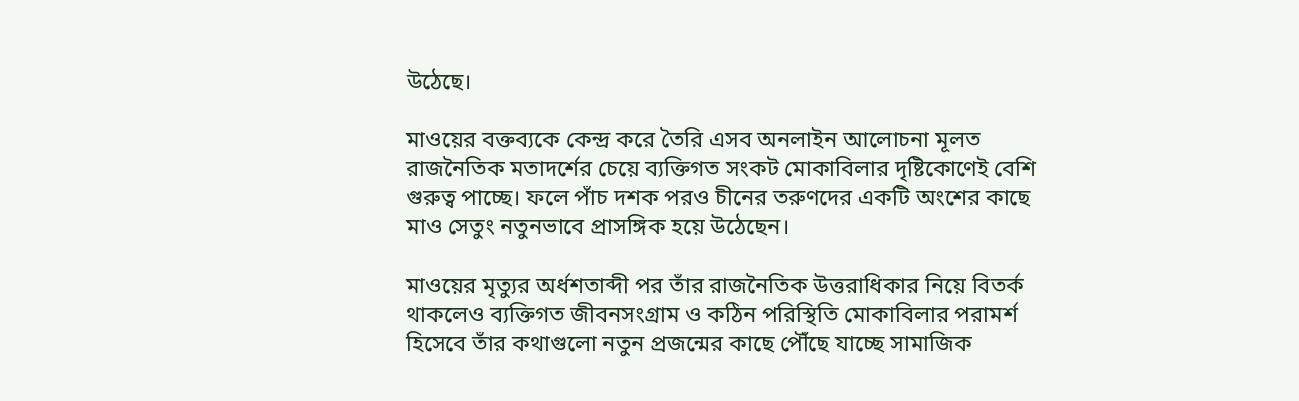উঠেছে।

মাওয়ের বক্তব্যকে কেন্দ্র করে তৈরি এসব অনলাইন আলোচনা মূলত রাজনৈতিক মতাদর্শের চেয়ে ব্যক্তিগত সংকট মোকাবিলার দৃষ্টিকোণেই বেশি গুরুত্ব পাচ্ছে। ফলে পাঁচ দশক পরও চীনের তরুণদের একটি অংশের কাছে মাও সেতুং নতুনভাবে প্রাসঙ্গিক হয়ে উঠেছেন।

মাওয়ের মৃত্যুর অর্ধশতাব্দী পর তাঁর রাজনৈতিক উত্তরাধিকার নিয়ে বিতর্ক থাকলেও ব্যক্তিগত জীবনসংগ্রাম ও কঠিন পরিস্থিতি মোকাবিলার পরামর্শ হিসেবে তাঁর কথাগুলো নতুন প্রজন্মের কাছে পৌঁছে যাচ্ছে সামাজিক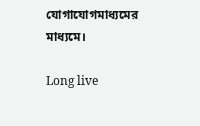যোগাযোগমাধ্যমের মাধ্যমে।

Long live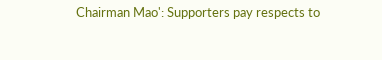Chairman Mao': Supporters pay respects to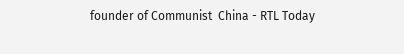founder of Communist  China - RTL Today